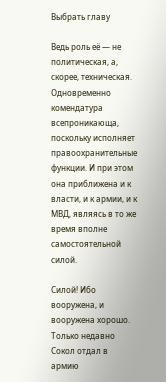Выбрать главу

Ведь роль её — не политическая, а, скорее, техническая. Одновременно комендатура всепроникающа, поскольку исполняет правоохранительные функции. И при этом она приближена и к власти, и к армии, и к МВД, являясь в то же время вполне самостоятельной силой.

Силой! Ибо вооружена, и вооружена хорошо. Только недавно Сокол отдал в армию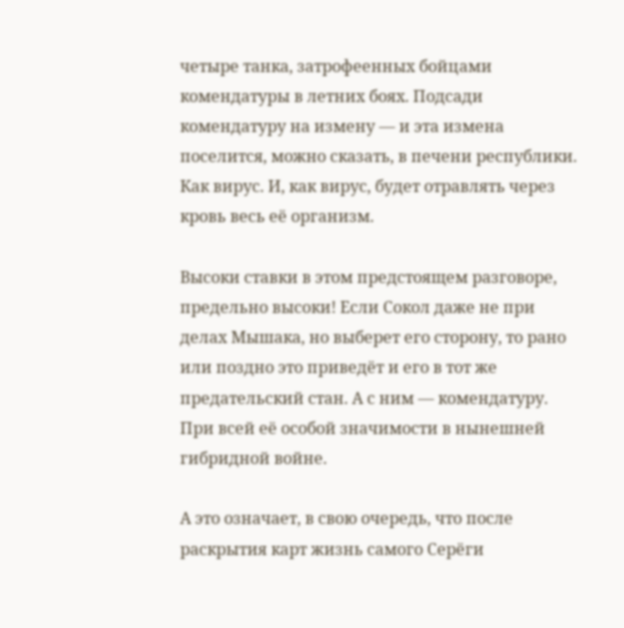четыре танка, затрофеенных бойцами комендатуры в летних боях. Подсади комендатуру на измену — и эта измена поселится, можно сказать, в печени республики. Как вирус. И, как вирус, будет отравлять через кровь весь её организм.

Высоки ставки в этом предстоящем разговоре, предельно высоки! Если Сокол даже не при делах Мышака, но выберет его сторону, то рано или поздно это приведёт и его в тот же предательский стан. А с ним — комендатуру. При всей её особой значимости в нынешней гибридной войне.

А это означает, в свою очередь, что после раскрытия карт жизнь самого Серёги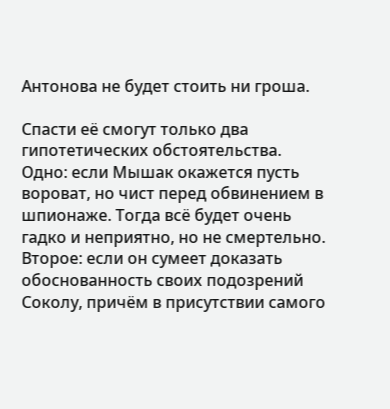Антонова не будет стоить ни гроша.

Спасти её смогут только два гипотетических обстоятельства. Одно: если Мышак окажется пусть вороват, но чист перед обвинением в шпионаже. Тогда всё будет очень гадко и неприятно, но не смертельно. Второе: если он сумеет доказать обоснованность своих подозрений Соколу, причём в присутствии самого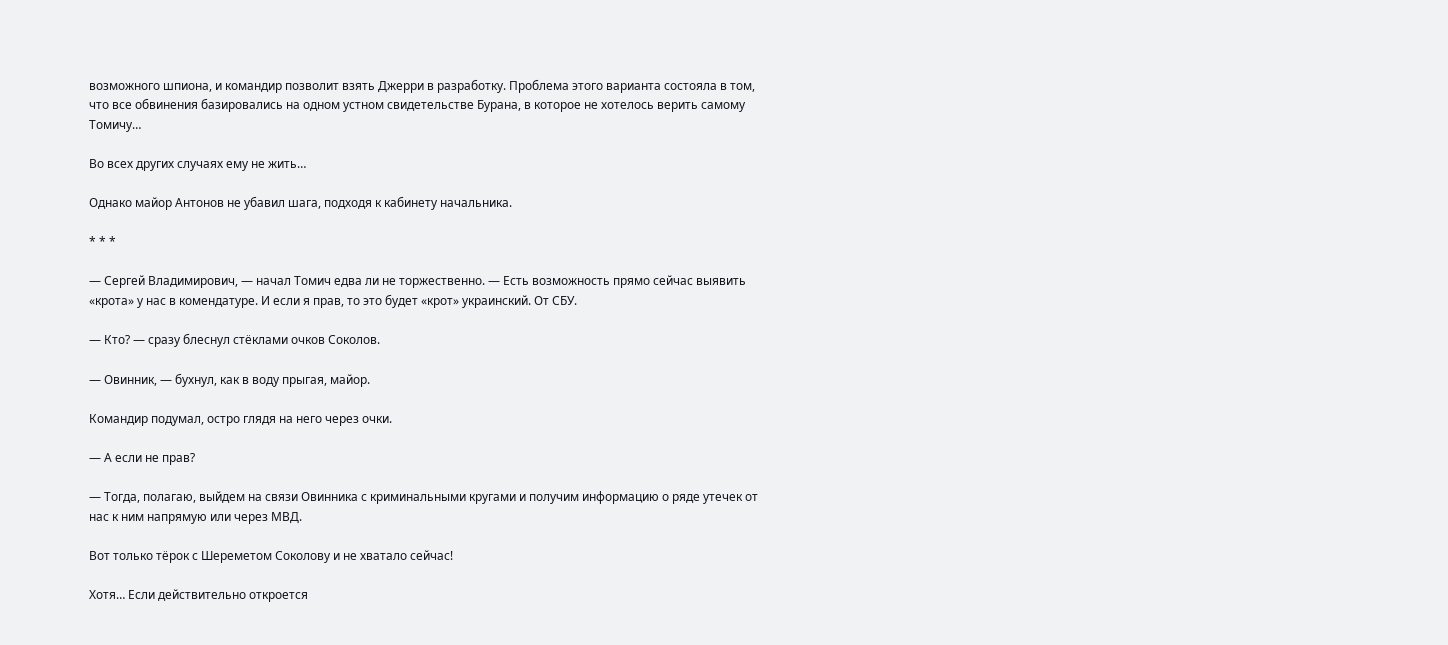возможного шпиона, и командир позволит взять Джерри в разработку. Проблема этого варианта состояла в том, что все обвинения базировались на одном устном свидетельстве Бурана, в которое не хотелось верить самому Томичу…

Во всех других случаях ему не жить…

Однако майор Антонов не убавил шага, подходя к кабинету начальника.

* * *

— Сергей Владимирович, — начал Томич едва ли не торжественно. — Есть возможность прямо сейчас выявить «крота» у нас в комендатуре. И если я прав, то это будет «крот» украинский. От СБУ.

— Кто? — сразу блеснул стёклами очков Соколов.

— Овинник, — бухнул, как в воду прыгая, майор.

Командир подумал, остро глядя на него через очки.

— А если не прав?

— Тогда, полагаю, выйдем на связи Овинника с криминальными кругами и получим информацию о ряде утечек от нас к ним напрямую или через МВД.

Вот только тёрок с Шереметом Соколову и не хватало сейчас!

Хотя… Если действительно откроется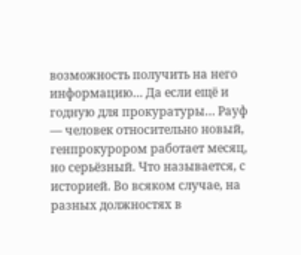возможность получить на него информацию… Да если ещё и годную для прокуратуры… Рауф — человек относительно новый, генпрокурором работает месяц, но серьёзный. Что называется, с историей. Во всяком случае, на разных должностях в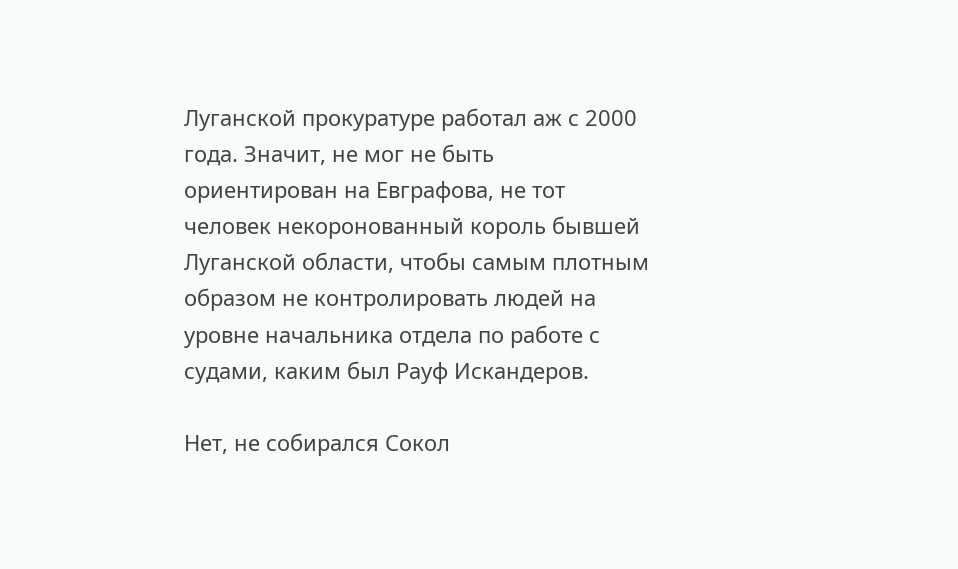Луганской прокуратуре работал аж с 2000 года. Значит, не мог не быть ориентирован на Евграфова, не тот человек некоронованный король бывшей Луганской области, чтобы самым плотным образом не контролировать людей на уровне начальника отдела по работе с судами, каким был Рауф Искандеров.

Нет, не собирался Сокол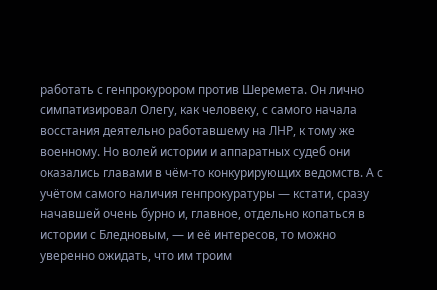работать с генпрокурором против Шеремета. Он лично симпатизировал Олегу, как человеку, с самого начала восстания деятельно работавшему на ЛНР, к тому же военному. Но волей истории и аппаратных судеб они оказались главами в чём-то конкурирующих ведомств. А с учётом самого наличия генпрокуратуры — кстати, сразу начавшей очень бурно и, главное, отдельно копаться в истории с Бледновым, — и её интересов, то можно уверенно ожидать, что им троим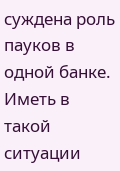суждена роль пауков в одной банке. Иметь в такой ситуации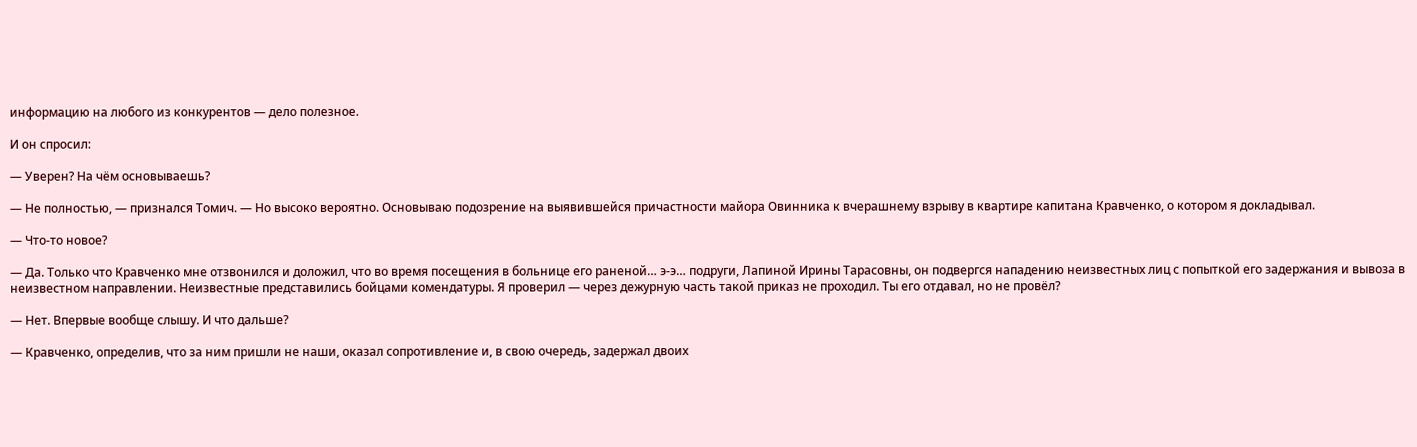информацию на любого из конкурентов — дело полезное.

И он спросил:

— Уверен? На чём основываешь?

— Не полностью, — признался Томич. — Но высоко вероятно. Основываю подозрение на выявившейся причастности майора Овинника к вчерашнему взрыву в квартире капитана Кравченко, о котором я докладывал.

— Что-то новое?

— Да. Только что Кравченко мне отзвонился и доложил, что во время посещения в больнице его раненой… э-э… подруги, Лапиной Ирины Тарасовны, он подвергся нападению неизвестных лиц с попыткой его задержания и вывоза в неизвестном направлении. Неизвестные представились бойцами комендатуры. Я проверил — через дежурную часть такой приказ не проходил. Ты его отдавал, но не провёл?

— Нет. Впервые вообще слышу. И что дальше?

— Кравченко, определив, что за ним пришли не наши, оказал сопротивление и, в свою очередь, задержал двоих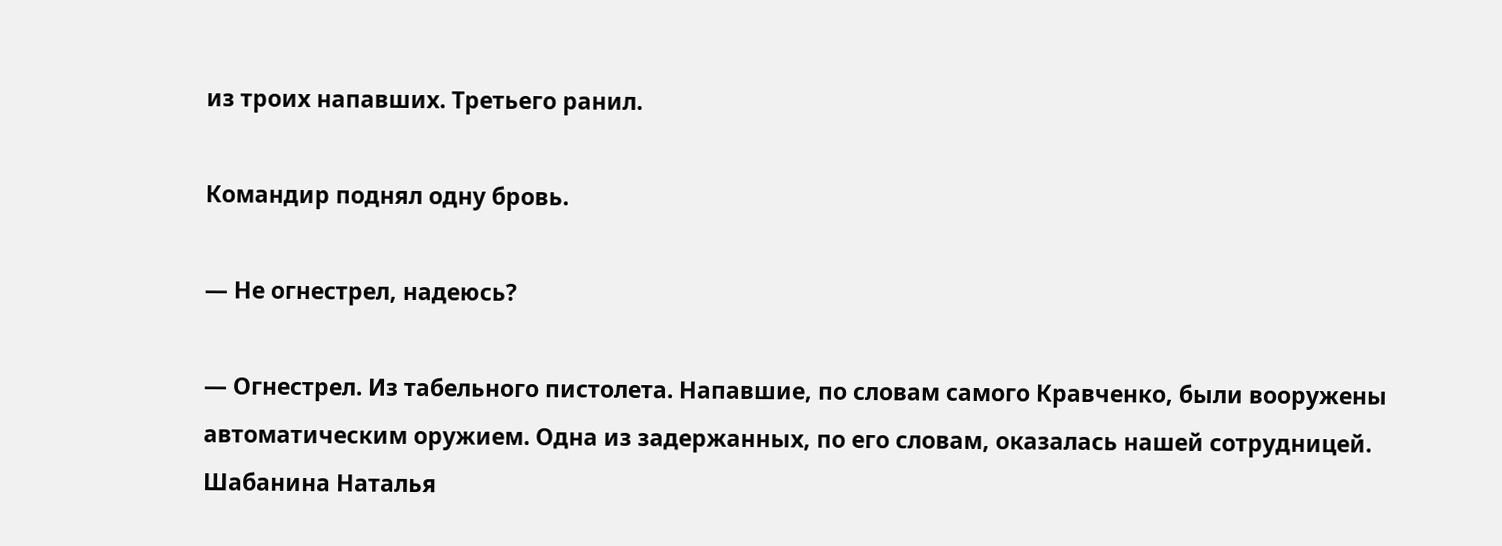из троих напавших. Третьего ранил.

Командир поднял одну бровь.

— Не огнестрел, надеюсь?

— Огнестрел. Из табельного пистолета. Напавшие, по словам самого Кравченко, были вооружены автоматическим оружием. Одна из задержанных, по его словам, оказалась нашей сотрудницей. Шабанина Наталья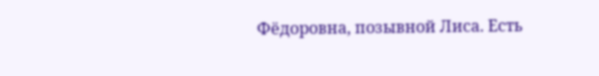Фёдоровна, позывной Лиса. Есть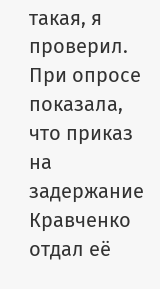такая, я проверил. При опросе показала, что приказ на задержание Кравченко отдал её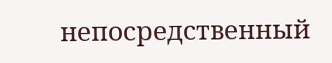непосредственный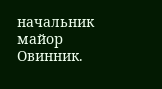начальник майор Овинник.